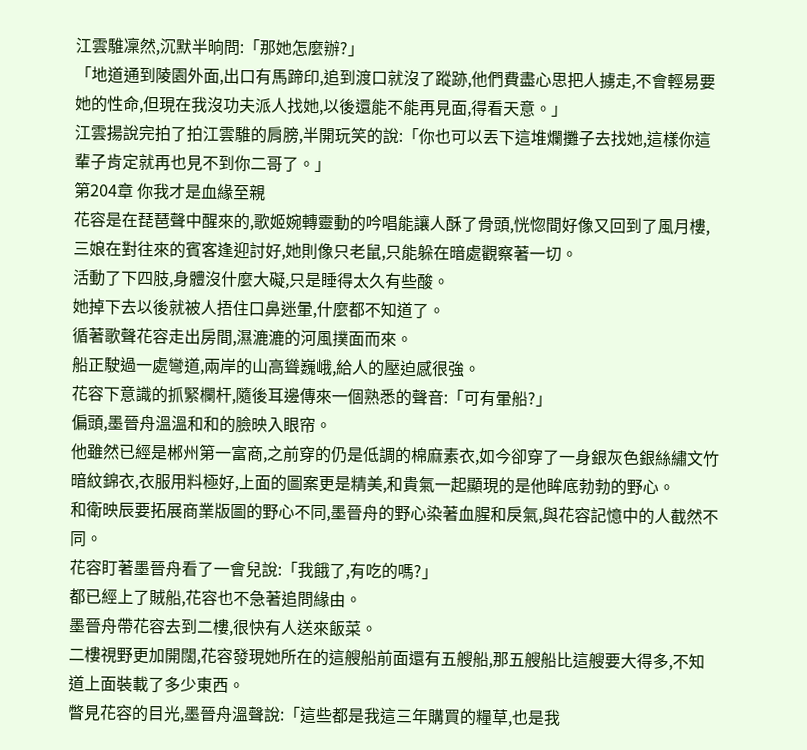江雲騅凜然,沉默半晌問:「那她怎麼辦?」
「地道通到陵園外面,出口有馬蹄印,追到渡口就沒了蹤跡,他們費盡心思把人擄走,不會輕易要她的性命,但現在我沒功夫派人找她,以後還能不能再見面,得看天意。」
江雲揚說完拍了拍江雲騅的肩膀,半開玩笑的說:「你也可以丟下這堆爛攤子去找她,這樣你這輩子肯定就再也見不到你二哥了。」
第204章 你我才是血緣至親
花容是在琵琶聲中醒來的,歌姬婉轉靈動的吟唱能讓人酥了骨頭,恍惚間好像又回到了風月樓,三娘在對往來的賓客逢迎討好,她則像只老鼠,只能躲在暗處觀察著一切。
活動了下四肢,身體沒什麼大礙,只是睡得太久有些酸。
她掉下去以後就被人捂住口鼻迷暈,什麼都不知道了。
循著歌聲花容走出房間,濕漉漉的河風撲面而來。
船正駛過一處彎道,兩岸的山高聳巍峨,給人的壓迫感很強。
花容下意識的抓緊欄杆,隨後耳邊傳來一個熟悉的聲音:「可有暈船?」
偏頭,墨晉舟溫溫和和的臉映入眼帘。
他雖然已經是郴州第一富商,之前穿的仍是低調的棉麻素衣,如今卻穿了一身銀灰色銀絲繡文竹暗紋錦衣,衣服用料極好,上面的圖案更是精美,和貴氣一起顯現的是他眸底勃勃的野心。
和衛映辰要拓展商業版圖的野心不同,墨晉舟的野心染著血腥和戾氣,與花容記憶中的人截然不同。
花容盯著墨晉舟看了一會兒說:「我餓了,有吃的嗎?」
都已經上了賊船,花容也不急著追問緣由。
墨晉舟帶花容去到二樓,很快有人送來飯菜。
二樓視野更加開闊,花容發現她所在的這艘船前面還有五艘船,那五艘船比這艘要大得多,不知道上面裝載了多少東西。
瞥見花容的目光,墨晉舟溫聲說:「這些都是我這三年購買的糧草,也是我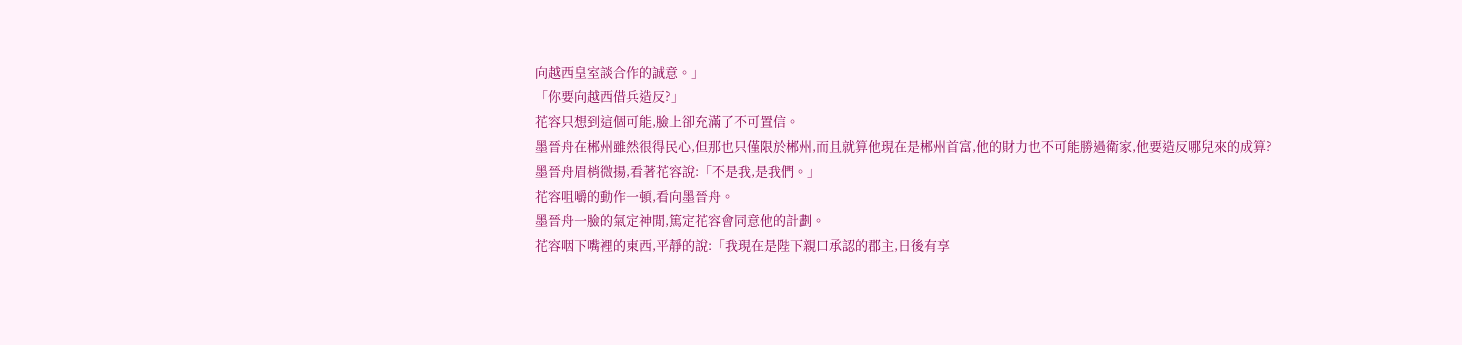向越西皇室談合作的誠意。」
「你要向越西借兵造反?」
花容只想到這個可能,臉上卻充滿了不可置信。
墨晉舟在郴州雖然很得民心,但那也只僅限於郴州,而且就算他現在是郴州首富,他的財力也不可能勝過衛家,他要造反哪兒來的成算?
墨晉舟眉梢微揚,看著花容說:「不是我,是我們。」
花容咀嚼的動作一頓,看向墨晉舟。
墨晉舟一臉的氣定神閒,篤定花容會同意他的計劃。
花容咽下嘴裡的東西,平靜的說:「我現在是陛下親口承認的郡主,日後有享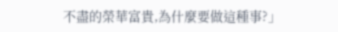不盡的榮華富貴,為什麼要做這種事?」